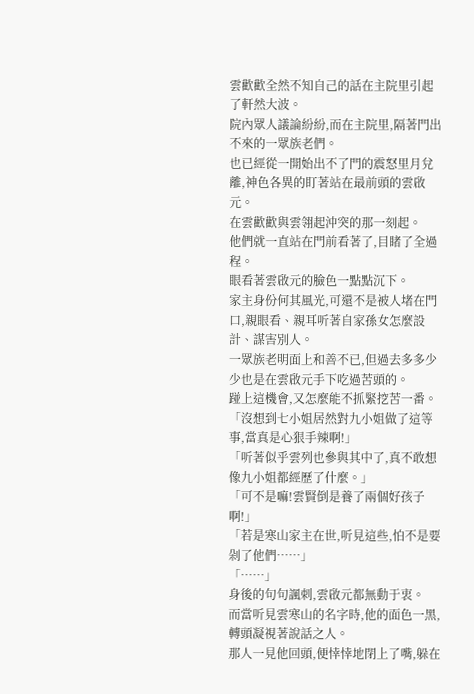雲歡歡全然不知自己的話在主院里引起了軒然大波。
院內眾人議論紛紛,而在主院里,隔著門出不來的一眾族老們。
也已經從一開始出不了門的震怒里月兌離,神色各異的盯著站在最前頭的雲啟元。
在雲歡歡與雲翎起沖突的那一刻起。
他們就一直站在門前看著了,目睹了全過程。
眼看著雲啟元的臉色一點點沉下。
家主身份何其風光,可還不是被人堵在門口,親眼看、親耳听著自家孫女怎麼設計、謀害別人。
一眾族老明面上和善不已,但過去多多少少也是在雲啟元手下吃過苦頭的。
踫上這機會,又怎麼能不抓緊挖苦一番。
「沒想到七小姐居然對九小姐做了這等事,當真是心狠手辣啊!」
「听著似乎雲列也參與其中了,真不敢想像九小姐都經歷了什麼。」
「可不是嘛!雲賢倒是養了兩個好孩子啊!」
「若是寒山家主在世,听見這些,怕不是要剁了他們……」
「……」
身後的句句諷刺,雲啟元都無動于衷。
而當听見雲寒山的名字時,他的面色一黑,轉頭凝視著說話之人。
那人一見他回頭,便悻悻地閉上了嘴,躲在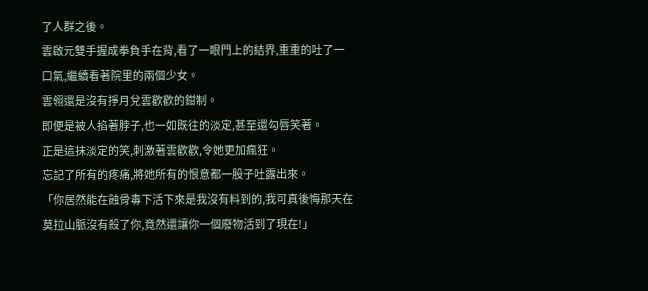了人群之後。
雲啟元雙手握成拳負手在背,看了一眼門上的結界,重重的吐了一口氣,繼續看著院里的兩個少女。
雲翎還是沒有掙月兌雲歡歡的鉗制。
即便是被人掐著脖子,也一如既往的淡定,甚至還勾唇笑著。
正是這抹淡定的笑,刺激著雲歡歡,令她更加瘋狂。
忘記了所有的疼痛,將她所有的恨意都一股子吐露出來。
「你居然能在蝕骨毒下活下來是我沒有料到的,我可真後悔那天在莫拉山脈沒有殺了你,竟然還讓你一個廢物活到了現在!」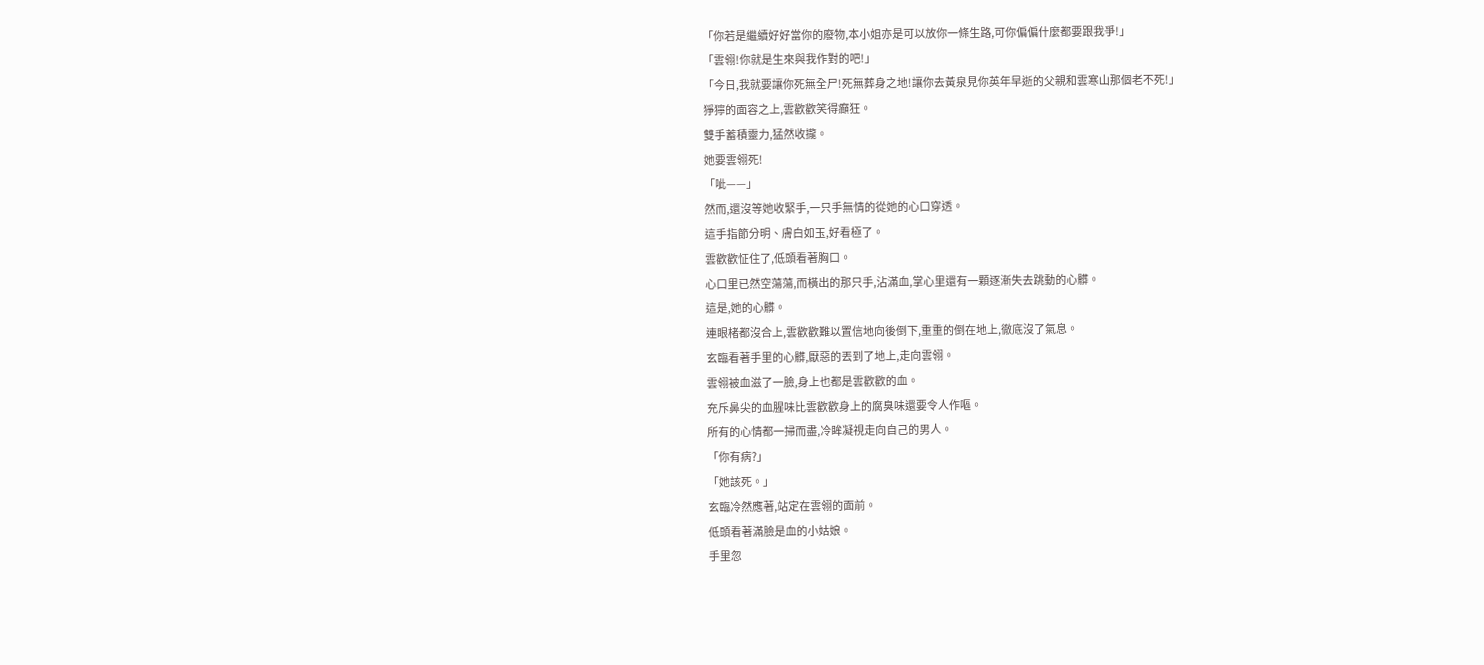「你若是繼續好好當你的廢物,本小姐亦是可以放你一條生路,可你偏偏什麼都要跟我爭!」
「雲翎!你就是生來與我作對的吧!」
「今日,我就要讓你死無全尸!死無葬身之地!讓你去黃泉見你英年早逝的父親和雲寒山那個老不死!」
猙獰的面容之上,雲歡歡笑得癲狂。
雙手蓄積靈力,猛然收攏。
她要雲翎死!
「呲——」
然而,還沒等她收緊手,一只手無情的從她的心口穿透。
這手指節分明、膚白如玉,好看極了。
雲歡歡怔住了,低頭看著胸口。
心口里已然空蕩蕩,而橫出的那只手,沾滿血,掌心里還有一顆逐漸失去跳動的心髒。
這是,她的心髒。
連眼楮都沒合上,雲歡歡難以置信地向後倒下,重重的倒在地上,徹底沒了氣息。
玄臨看著手里的心髒,厭惡的丟到了地上,走向雲翎。
雲翎被血滋了一臉,身上也都是雲歡歡的血。
充斥鼻尖的血腥味比雲歡歡身上的腐臭味還要令人作嘔。
所有的心情都一掃而盡,冷眸凝視走向自己的男人。
「你有病?」
「她該死。」
玄臨冷然應著,站定在雲翎的面前。
低頭看著滿臉是血的小姑娘。
手里忽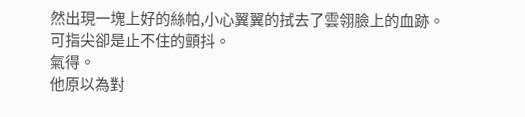然出現一塊上好的絲帕,小心翼翼的拭去了雲翎臉上的血跡。
可指尖卻是止不住的顫抖。
氣得。
他原以為對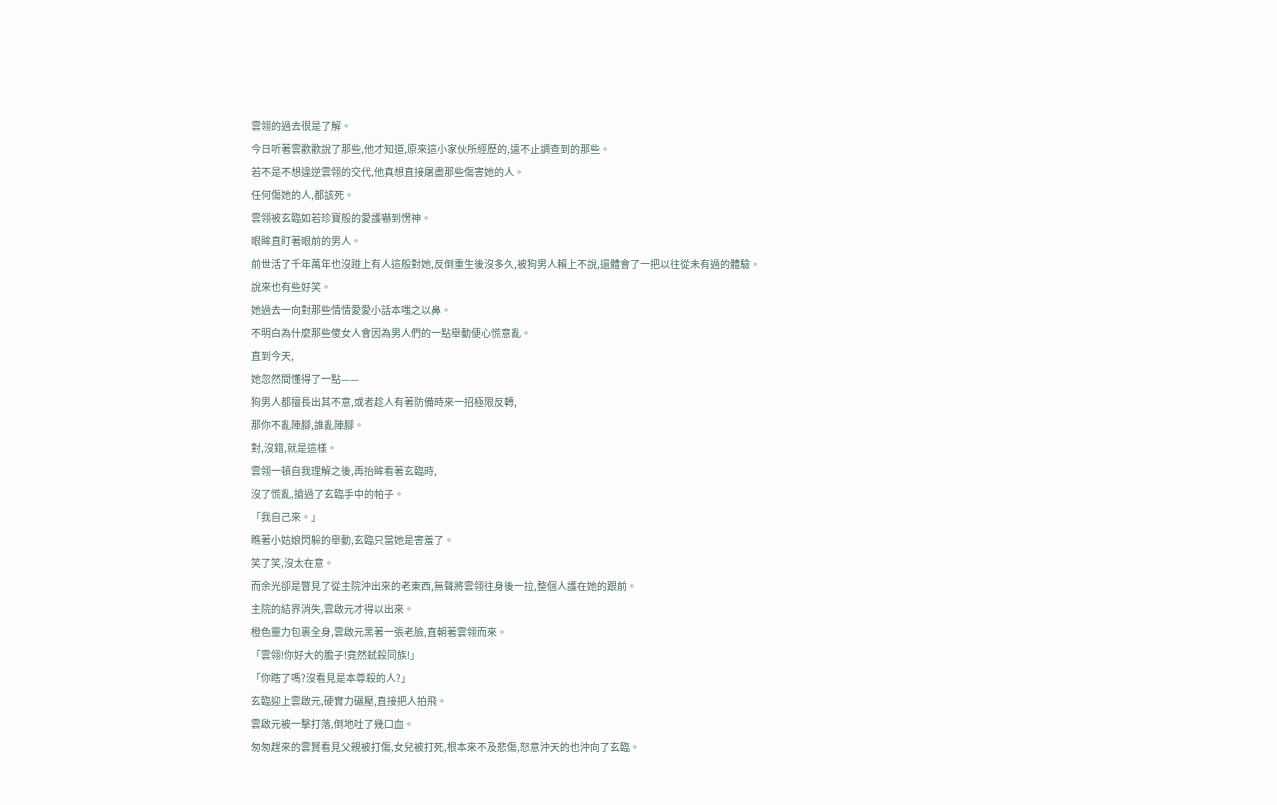雲翎的過去很是了解。
今日听著雲歡歡說了那些,他才知道,原來這小家伙所經歷的,遠不止調查到的那些。
若不是不想違逆雲翎的交代,他真想直接屠盡那些傷害她的人。
任何傷她的人,都該死。
雲翎被玄臨如若珍寶般的愛護嚇到愣神。
眼眸直盯著眼前的男人。
前世活了千年萬年也沒踫上有人這般對她,反倒重生後沒多久,被狗男人賴上不說,還體會了一把以往從未有過的體驗。
說來也有些好笑。
她過去一向對那些情情愛愛小話本嗤之以鼻。
不明白為什麼那些傻女人會因為男人們的一點舉動便心慌意亂。
直到今天,
她忽然間懂得了一點——
狗男人都擅長出其不意,或者趁人有著防備時來一招極限反轉,
那你不亂陣腳,誰亂陣腳。
對,沒錯,就是這樣。
雲翎一頓自我理解之後,再抬眸看著玄臨時,
沒了慌亂,搶過了玄臨手中的帕子。
「我自己來。」
瞧著小姑娘閃躲的舉動,玄臨只當她是害羞了。
笑了笑,沒太在意。
而余光卻是瞥見了從主院沖出來的老東西,無聲將雲翎往身後一拉,整個人護在她的跟前。
主院的結界消失,雲啟元才得以出來。
橙色靈力包裹全身,雲啟元黑著一張老臉,直朝著雲翎而來。
「雲翎!你好大的膽子!竟然弒殺同族!」
「你瞎了嗎?沒看見是本尊殺的人?」
玄臨迎上雲啟元,硬實力碾壓,直接把人拍飛。
雲啟元被一擊打落,倒地吐了幾口血。
匆匆趕來的雲賢看見父親被打傷,女兒被打死,根本來不及悲傷,怒意沖天的也沖向了玄臨。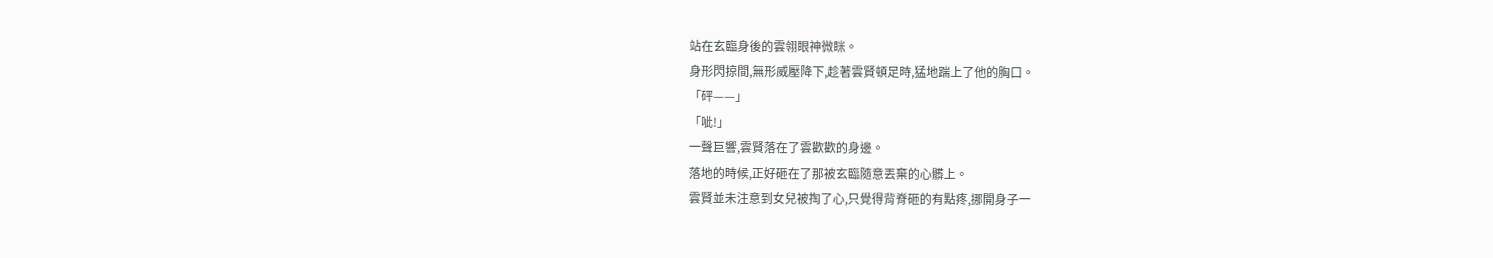站在玄臨身後的雲翎眼神微眯。
身形閃掠間,無形威壓降下,趁著雲賢頓足時,猛地踹上了他的胸口。
「砰——」
「呲!」
一聲巨響,雲賢落在了雲歡歡的身邊。
落地的時候,正好砸在了那被玄臨隨意丟棄的心髒上。
雲賢並未注意到女兒被掏了心,只覺得背脊砸的有點疼,挪開身子一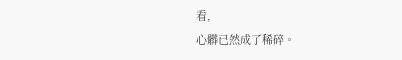看,
心髒已然成了稀碎。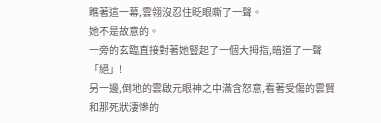瞧著這一幕,雲翎沒忍住眨眼嘶了一聲。
她不是故意的。
一旁的玄臨直接對著她豎起了一個大拇指,暗道了一聲「絕」!
另一邊,倒地的雲啟元眼神之中滿含怒意,看著受傷的雲賢和那死狀淒慘的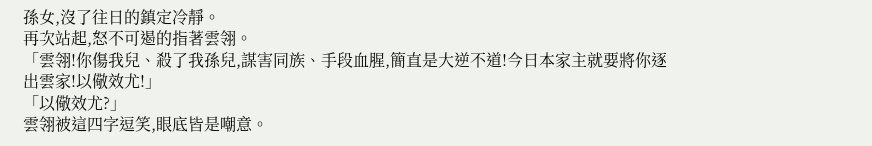孫女,沒了往日的鎮定冷靜。
再次站起,怒不可遏的指著雲翎。
「雲翎!你傷我兒、殺了我孫兒,謀害同族、手段血腥,簡直是大逆不道!今日本家主就要將你逐出雲家!以儆效尤!」
「以儆效尤?」
雲翎被這四字逗笑,眼底皆是嘲意。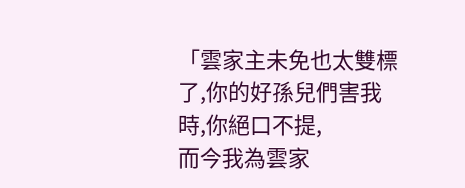「雲家主未免也太雙標了,你的好孫兒們害我時,你絕口不提,
而今我為雲家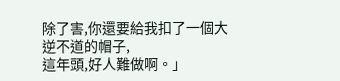除了害,你還要給我扣了一個大逆不道的帽子,
這年頭,好人難做啊。」